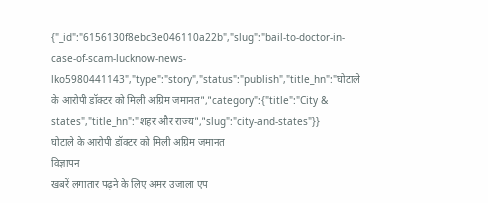{"_id":"6156130f8ebc3e046110a22b","slug":"bail-to-doctor-in-case-of-scam-lucknow-news-lko5980441143","type":"story","status":"publish","title_hn":"घोटाले के आरोपी डॉक्टर को मिली अग्रिम जमानत","category":{"title":"City & states","title_hn":"शहर और राज्य","slug":"city-and-states"}}
घोटाले के आरोपी डॉक्टर को मिली अग्रिम जमानत
विज्ञापन
खबरें लगातार पढ़ने के लिए अमर उजाला एप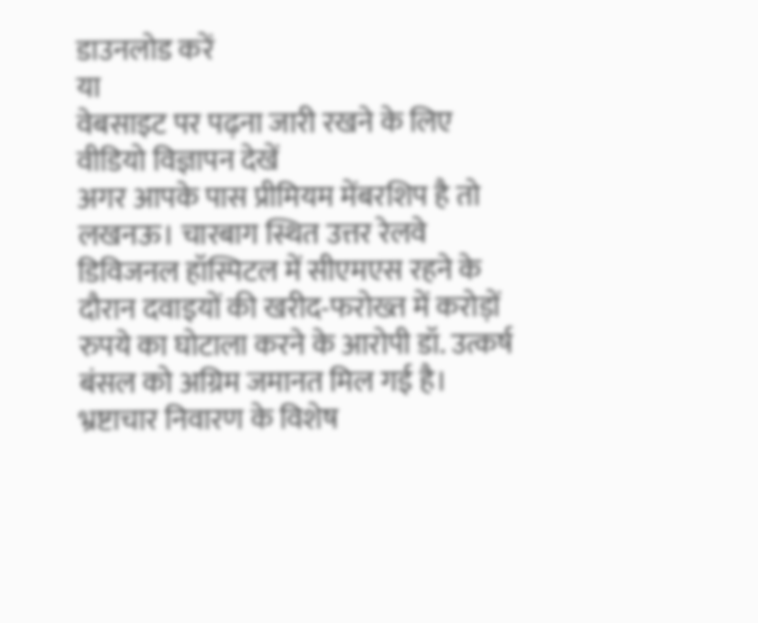डाउनलोड करें
या
वेबसाइट पर पढ़ना जारी रखने के लिए वीडियो विज्ञापन देखें
अगर आपके पास प्रीमियम मेंबरशिप है तो
लखनऊ। चारबाग स्थित उत्तर रेलवे डिविजनल हॉस्पिटल में सीएमएस रहने के दौरान दवाइयों की खरीद-फरोख्त में करोड़ों रुपये का घोटाला करने के आरोपी डॉ. उत्कर्ष बंसल को अग्रिम जमानत मिल गई है। भ्रष्टाचार निवारण के विशेष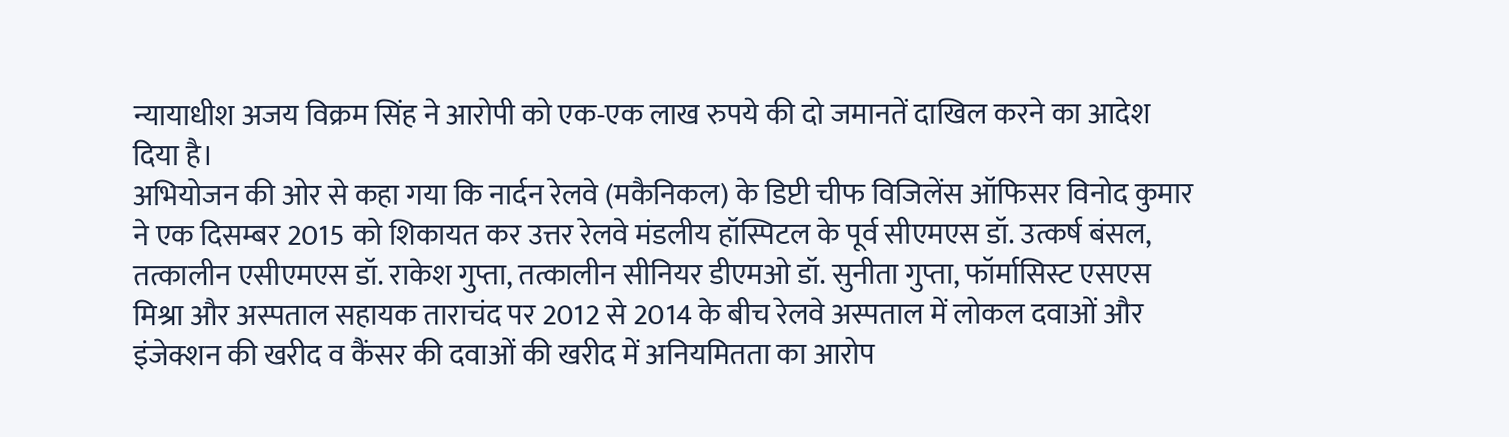न्यायाधीश अजय विक्रम सिंह ने आरोपी को एक-एक लाख रुपये की दो जमानतें दाखिल करने का आदेश दिया है।
अभियोजन की ओर से कहा गया कि नार्दन रेलवे (मकैनिकल) के डिप्टी चीफ विजिलेंस ऑफिसर विनोद कुमार ने एक दिसम्बर 2015 को शिकायत कर उत्तर रेलवे मंडलीय हॉस्पिटल के पूर्व सीएमएस डॉ. उत्कर्ष बंसल, तत्कालीन एसीएमएस डॉ. राकेश गुप्ता, तत्कालीन सीनियर डीएमओ डॉ. सुनीता गुप्ता, फॉर्मासिस्ट एसएस मिश्रा और अस्पताल सहायक ताराचंद पर 2012 से 2014 के बीच रेलवे अस्पताल में लोकल दवाओं और इंजेक्शन की खरीद व कैंसर की दवाओं की खरीद में अनियमितता का आरोप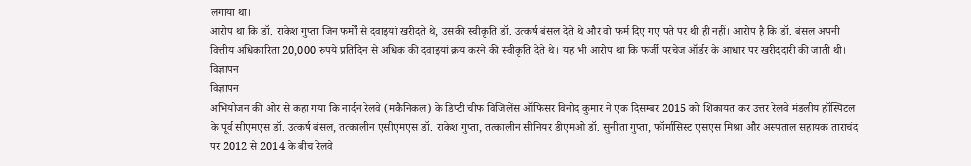लगाया था।
आरोप था कि डॉ. राकेश गुप्ता जिन फर्मों से दवाइयां खरीदते थे, उसकी स्वीकृति डॉ. उत्कर्ष बंसल देते थे और वो फर्म दिए गए पते पर थी ही नहीं। आरोप है कि डॉ. बंसल अपनी वित्तीय अधिकारिता 20,000 रुपये प्रतिदिन से अधिक की दवाइयां क्रय करने की स्वीकृति देते थे। यह भी आरोप था कि फर्जी परचेज ऑर्डर के आधार पर खरीददारी की जाती थी।
विज्ञापन
विज्ञापन
अभियोजन की ओर से कहा गया कि नार्दन रेलवे (मकैनिकल) के डिप्टी चीफ विजिलेंस ऑफिसर विनोद कुमार ने एक दिसम्बर 2015 को शिकायत कर उत्तर रेलवे मंडलीय हॉस्पिटल के पूर्व सीएमएस डॉ. उत्कर्ष बंसल, तत्कालीन एसीएमएस डॉ. राकेश गुप्ता, तत्कालीन सीनियर डीएमओ डॉ. सुनीता गुप्ता, फॉर्मासिस्ट एसएस मिश्रा और अस्पताल सहायक ताराचंद पर 2012 से 2014 के बीच रेलवे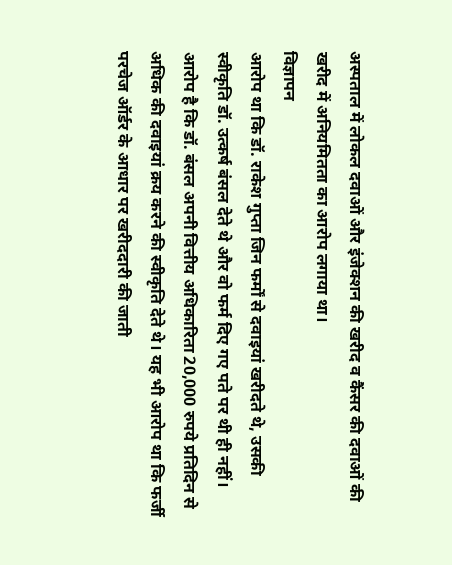अस्पताल में लोकल दवाओं और इंजेक्शन की खरीद व कैंसर की दवाओं की खरीद में अनियमितता का आरोप लगाया था।
विज्ञापन
आरोप था कि डॉ. राकेश गुप्ता जिन फर्मों से दवाइयां खरीदते थे, उसकी स्वीकृति डॉ. उत्कर्ष बंसल देते थे और वो फर्म दिए गए पते पर थी ही नहीं। आरोप है कि डॉ. बंसल अपनी वित्तीय अधिकारिता 20,000 रुपये प्रतिदिन से अधिक की दवाइयां क्रय करने की स्वीकृति देते थे। यह भी आरोप था कि फर्जी परचेज ऑर्डर के आधार पर खरीददारी की जाती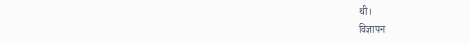थी।
विज्ञापन